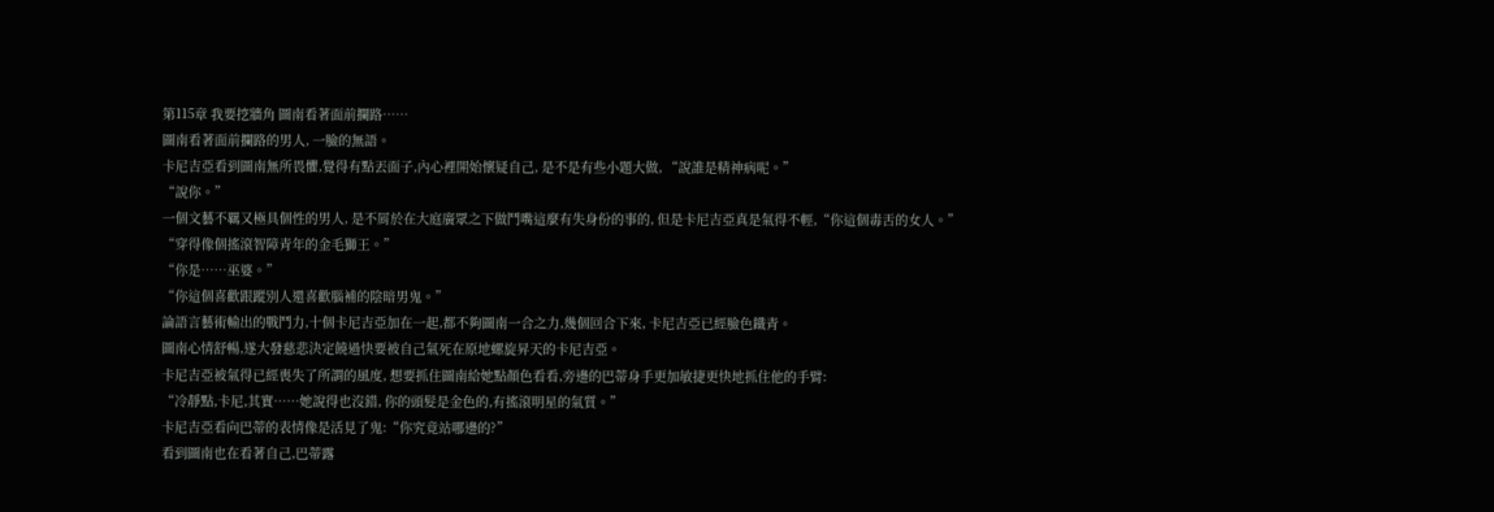第115章 我要挖牆角 圖南看著面前攔路……
圖南看著面前攔路的男人, 一臉的無語。
卡尼吉亞看到圖南無所畏懼,覺得有點丟面子,內心裡開始懷疑自己, 是不是有些小題大做, “說誰是精神病呢。”
“說你。”
一個文藝不羈又極具個性的男人, 是不屑於在大庭廣眾之下做鬥嘴這麼有失身份的事的, 但是卡尼吉亞真是氣得不輕,“你這個毒舌的女人。”
“穿得像個搖滾智障青年的金毛獅王。”
“你是……巫婆。”
“你這個喜歡跟蹤別人還喜歡腦補的陰暗男鬼。”
論語言藝術輸出的戰鬥力,十個卡尼吉亞加在一起,都不夠圖南一合之力,幾個回合下來, 卡尼吉亞已經臉色鐵青。
圖南心情舒暢,遂大發慈悲決定饒過快要被自己氣死在原地螺旋昇天的卡尼吉亞。
卡尼吉亞被氣得已經喪失了所謂的風度, 想要抓住圖南給她點顏色看看,旁邊的巴蒂身手更加敏捷更快地抓住他的手臂:
“冷靜點,卡尼,其實……她說得也沒錯, 你的頭髮是金色的,有搖滾明星的氣質。”
卡尼吉亞看向巴蒂的表情像是活見了鬼:“你究竟站哪邊的?”
看到圖南也在看著自己,巴蒂露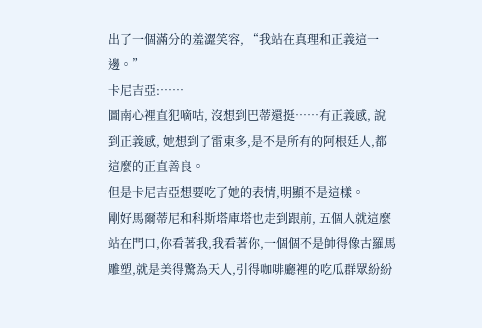出了一個滿分的羞澀笑容, “我站在真理和正義這一邊。”
卡尼吉亞:……
圖南心裡直犯嘀咕, 沒想到巴蒂還挺……有正義感, 說到正義感, 她想到了雷東多,是不是所有的阿根廷人,都這麼的正直善良。
但是卡尼吉亞想要吃了她的表情,明顯不是這樣。
剛好馬爾蒂尼和科斯塔庫塔也走到跟前, 五個人就這麼站在門口,你看著我,我看著你,一個個不是帥得像古羅馬雕塑,就是美得驚為天人,引得咖啡廳裡的吃瓜群眾紛紛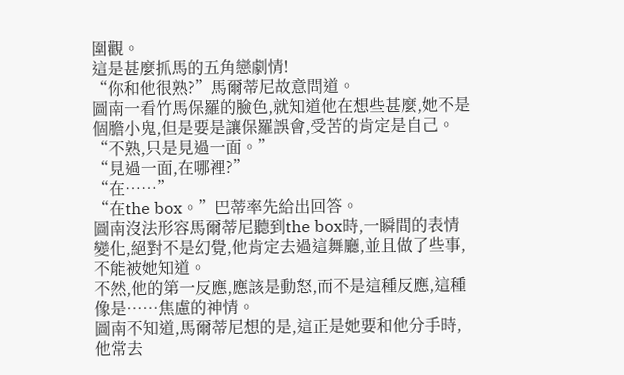圍觀。
這是甚麼抓馬的五角戀劇情!
“你和他很熟?”馬爾蒂尼故意問道。
圖南一看竹馬保羅的臉色,就知道他在想些甚麼,她不是個膽小鬼,但是要是讓保羅誤會,受苦的肯定是自己。
“不熟,只是見過一面。”
“見過一面,在哪裡?”
“在……”
“在the box。”巴蒂率先給出回答。
圖南沒法形容馬爾蒂尼聽到the box時,一瞬間的表情變化,絕對不是幻覺,他肯定去過這舞廳,並且做了些事,不能被她知道。
不然,他的第一反應,應該是動怒,而不是這種反應,這種像是……焦慮的神情。
圖南不知道,馬爾蒂尼想的是,這正是她要和他分手時,他常去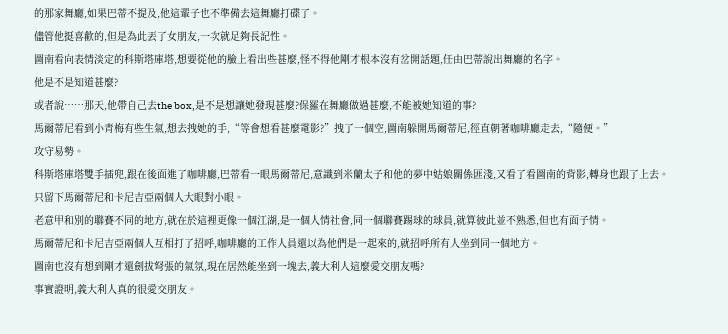的那家舞廳,如果巴蒂不提及,他這輩子也不準備去這舞廳打碟了。
儘管他挺喜歡的,但是為此丟了女朋友,一次就足夠長記性。
圖南看向表情淡定的科斯塔庫塔,想要從他的臉上看出些甚麼,怪不得他剛才根本沒有岔開話題,任由巴蒂說出舞廳的名字。
他是不是知道甚麼?
或者說……那天,他帶自己去the box,是不是想讓她發現甚麼?保羅在舞廳做過甚麼,不能被她知道的事?
馬爾蒂尼看到小青梅有些生氣,想去拽她的手,“等會想看甚麼電影?”拽了一個空,圖南躲開馬爾蒂尼,徑直朝著咖啡廳走去,“隨便。”
攻守易勢。
科斯塔庫塔雙手插兜,跟在後面進了咖啡廳,巴蒂看一眼馬爾蒂尼,意識到米蘭太子和他的夢中姑娘關係匪淺,又看了看圖南的背影,轉身也跟了上去。
只留下馬爾蒂尼和卡尼吉亞兩個人大眼對小眼。
老意甲和別的聯賽不同的地方,就在於這裡更像一個江湖,是一個人情社會,同一個聯賽踢球的球員,就算彼此並不熟悉,但也有面子情。
馬爾蒂尼和卡尼吉亞兩個人互相打了招呼,咖啡廳的工作人員還以為他們是一起來的,就招呼所有人坐到同一個地方。
圖南也沒有想到剛才還劍拔弩張的氣氛,現在居然能坐到一塊去,義大利人這麼愛交朋友嗎?
事實證明,義大利人真的很愛交朋友。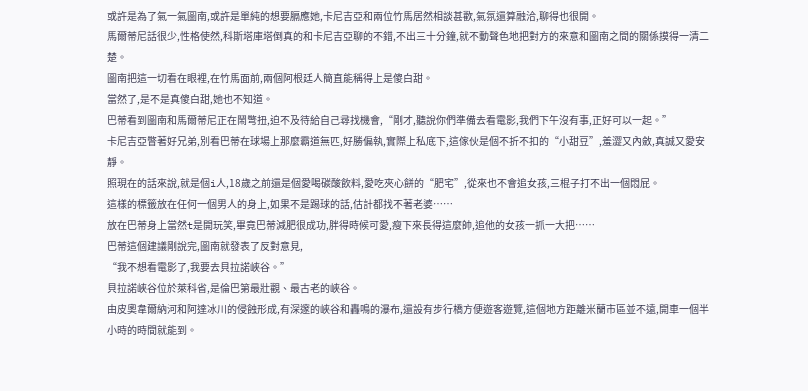或許是為了氣一氣圖南,或許是單純的想要膈應她,卡尼吉亞和兩位竹馬居然相談甚歡,氣氛還算融洽,聊得也很開。
馬爾蒂尼話很少,性格使然,科斯塔庫塔倒真的和卡尼吉亞聊的不錯,不出三十分鐘,就不動聲色地把對方的來意和圖南之間的關係摸得一清二楚。
圖南把這一切看在眼裡,在竹馬面前,兩個阿根廷人簡直能稱得上是傻白甜。
當然了,是不是真傻白甜,她也不知道。
巴蒂看到圖南和馬爾蒂尼正在鬧彆扭,迫不及待給自己尋找機會,“剛才,聽說你們準備去看電影,我們下午沒有事,正好可以一起。”
卡尼吉亞瞥著好兄弟,別看巴蒂在球場上那麼霸道無匹,好勝偏執,實際上私底下,這傢伙是個不折不扣的“小甜豆”,羞澀又內斂,真誠又愛安靜。
照現在的話來說,就是個i人,18歲之前還是個愛喝碳酸飲料,愛吃夾心餅的“肥宅”,從來也不會追女孩,三棍子打不出一個悶屁。
這樣的標籤放在任何一個男人的身上,如果不是踢球的話,估計都找不著老婆……
放在巴蒂身上當然t是開玩笑,畢竟巴蒂減肥很成功,胖得時候可愛,瘦下來長得這麼帥,追他的女孩一抓一大把……
巴蒂這個建議剛說完,圖南就發表了反對意見,
“我不想看電影了,我要去貝拉諾峽谷。”
貝拉諾峽谷位於萊科省,是倫巴第最壯觀、最古老的峽谷。
由皮奧韋爾納河和阿達冰川的侵蝕形成,有深邃的峽谷和轟鳴的瀑布,還設有步行橋方便遊客遊覽,這個地方距離米蘭市區並不遠,開車一個半小時的時間就能到。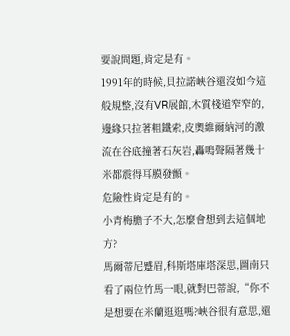要說問題,肯定是有。
1991年的時候,貝拉諾峽谷還沒如今這般規整,沒有VR展館,木質棧道窄窄的,邊緣只拉著粗鐵索,皮奧維爾納河的激流在谷底撞著石灰岩,轟鳴聲隔著幾十米都震得耳膜發顫。
危險性肯定是有的。
小青梅膽子不大,怎麼會想到去這個地方?
馬爾蒂尼蹙眉,科斯塔庫塔深思,圖南只看了兩位竹馬一眼,就對巴蒂說,“你不是想要在米蘭逛逛嗎?峽谷很有意思,還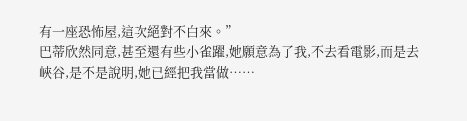有一座恐怖屋,這次絕對不白來。”
巴蒂欣然同意,甚至還有些小雀躍,她願意為了我,不去看電影,而是去峽谷,是不是說明,她已經把我當做……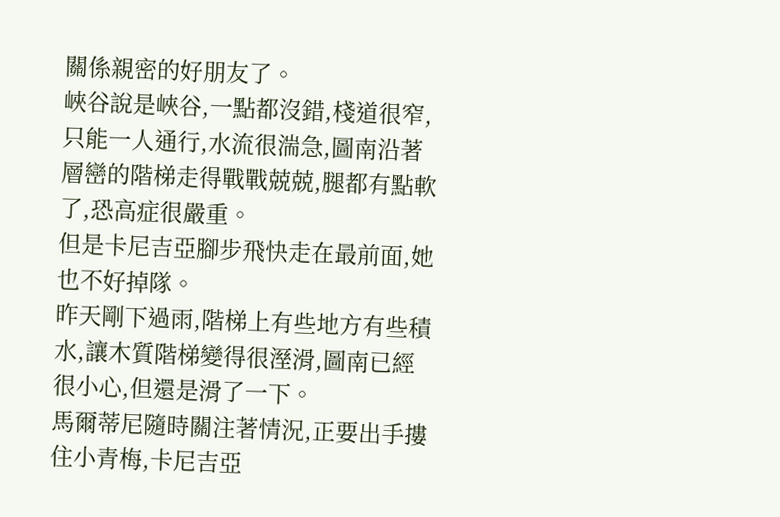關係親密的好朋友了。
峽谷說是峽谷,一點都沒錯,棧道很窄,只能一人通行,水流很湍急,圖南沿著層巒的階梯走得戰戰兢兢,腿都有點軟了,恐高症很嚴重。
但是卡尼吉亞腳步飛快走在最前面,她也不好掉隊。
昨天剛下過雨,階梯上有些地方有些積水,讓木質階梯變得很溼滑,圖南已經很小心,但還是滑了一下。
馬爾蒂尼隨時關注著情況,正要出手摟住小青梅,卡尼吉亞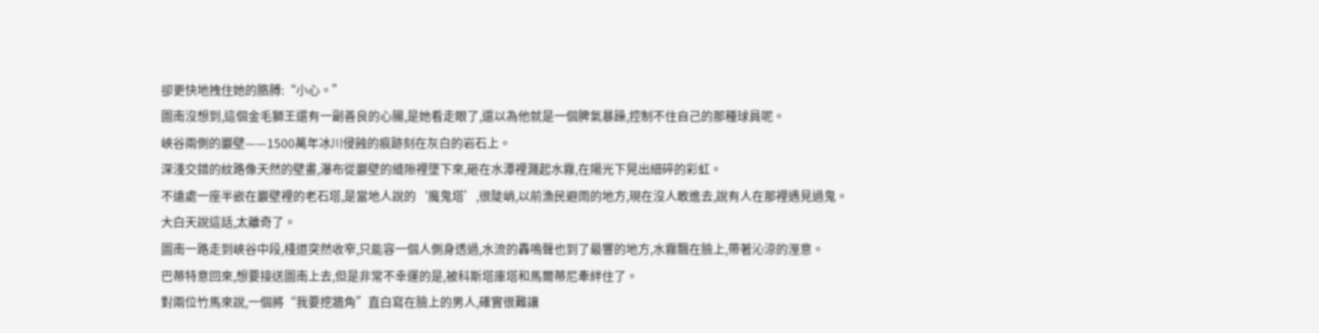卻更快地拽住她的胳膊:“小心。”
圖南沒想到,這個金毛獅王還有一副善良的心腸,是她看走眼了,還以為他就是一個脾氣暴躁,控制不住自己的那種球員呢。
峽谷兩側的巖壁——1500萬年冰川侵蝕的痕跡刻在灰白的岩石上。
深淺交錯的紋路像天然的壁畫,瀑布從巖壁的縫隙裡墜下來,砸在水潭裡濺起水霧,在陽光下晃出細碎的彩虹。
不遠處一座半嵌在巖壁裡的老石塔,是當地人說的‘魔鬼塔’,很陡峭,以前漁民避雨的地方,現在沒人敢進去,說有人在那裡遇見過鬼。
大白天說這話,太離奇了。
圖南一路走到峽谷中段,棧道突然收窄,只能容一個人側身透過,水流的轟鳴聲也到了最響的地方,水霧飄在臉上,帶著沁涼的溼意。
巴蒂特意回來,想要接送圖南上去,但是非常不幸運的是,被科斯塔庫塔和馬爾蒂尼牽絆住了。
對兩位竹馬來說,一個將“我要挖牆角”直白寫在臉上的男人,確實很難讓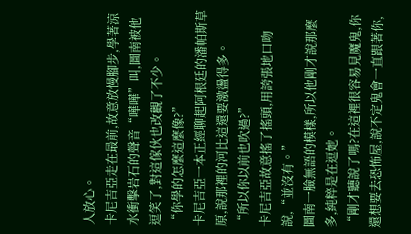人放心。
卡尼吉亞走在最前,故意放慢腳步,學著涼水衝擊岩石的聲音“嘩嘩”叫,圖南被他逗笑了,對這傢伙也改觀了不少。
“你學的怎麼這麼像?”
卡尼吉亞一本正經聊起阿根廷的潘帕斯草原,說那裡的河比這還要激盪得多。
“所以你以前也吹過?”
卡尼吉亞故意搖了搖頭,用誇張地口吻說,“並沒有。”
圖南一臉無語的模樣,所以他剛才說那麼多,純粹是在逗她。
“剛才聽說了嗎?在這裡很容易見魔鬼,你還想要去恐怖屋,說不定鬼會一直跟著你,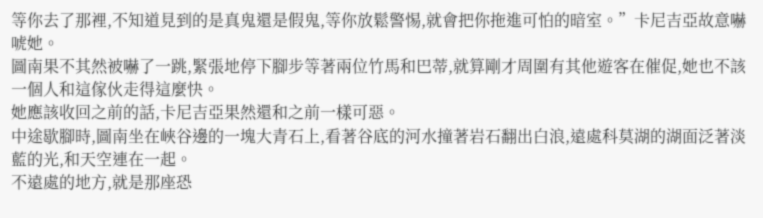等你去了那裡,不知道見到的是真鬼還是假鬼,等你放鬆警惕,就會把你拖進可怕的暗室。”卡尼吉亞故意嚇唬她。
圖南果不其然被嚇了一跳,緊張地停下腳步等著兩位竹馬和巴蒂,就算剛才周圍有其他遊客在催促,她也不該一個人和這傢伙走得這麼快。
她應該收回之前的話,卡尼吉亞果然還和之前一樣可惡。
中途歇腳時,圖南坐在峽谷邊的一塊大青石上,看著谷底的河水撞著岩石翻出白浪,遠處科莫湖的湖面泛著淡藍的光,和天空連在一起。
不遠處的地方,就是那座恐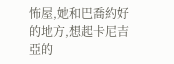怖屋,她和巴喬約好的地方,想起卡尼吉亞的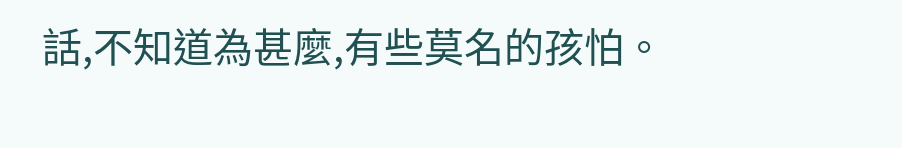話,不知道為甚麼,有些莫名的孩怕。